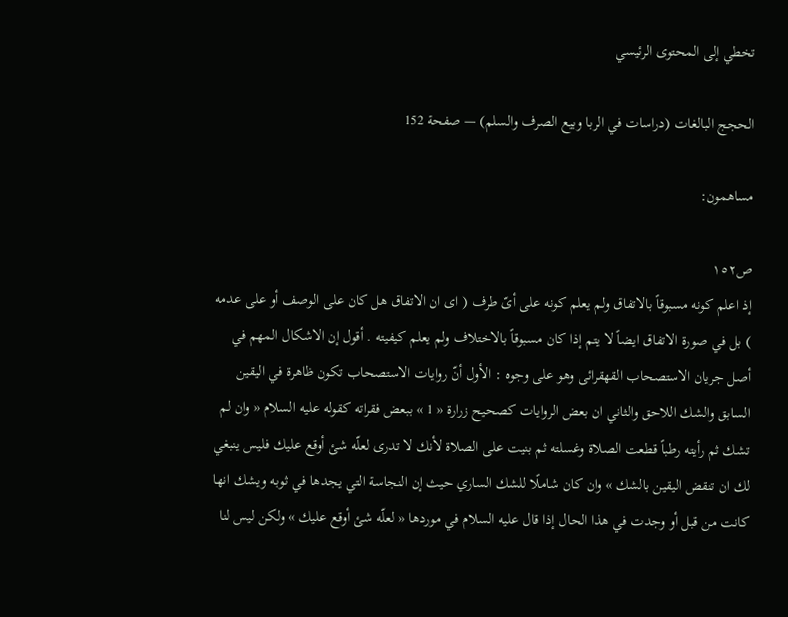تخطي إلى المحتوى الرئيسي

الحجج البالغات (دراسات في الربا وبيع الصرف والسلم) — صفحة 152

مساهمون:

ص١٥٢
إذ اعلم كونه مسبوقاً بالاتفاق ولم يعلم كونه على أىّ طرف ( اى ان الاتفاق هل كان على الوصف أو على عدمه ) بل في صورة الاتفاق ايضاً لا يتم إذا كان مسبوقاً بالاختلاف ولم يعلم كيفيته . أقول إن الاشكال المهم في أصل جريان الاستصحاب القهقرائى وهو على وجوه : الأول أنّ روايات الاستصحاب تكون ظاهرة في اليقين السابق والشك اللاحق والثاني ان بعض الروايات كصحيح زرارة « 1 » ببعض فقراته كقوله عليه السلام « وان لم تشك ثم رأيته رطباً قطعت الصلاة وغسلته ثم بنيت على الصلاة لأنك لا تدرى لعلّه شئ أوقع عليك فليس ينبغي لك ان تنقض اليقين بالشك » وان كان شاملًا للشك الساري حيث إن النجاسة التي يجدها في ثوبه ويشك انها كانت من قبل أو وجدت في هذا الحال إذا قال عليه السلام في موردها « لعلّه شئ أوقع عليك » ولكن ليس لنا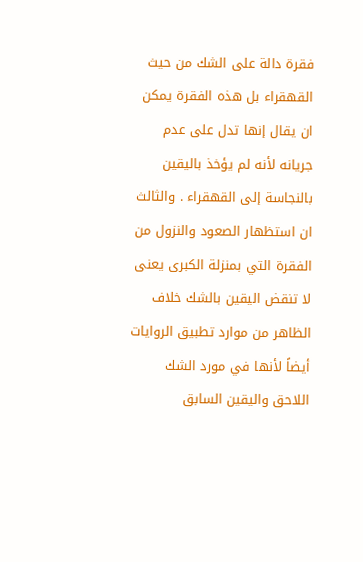فقرة دالة على الشك من حيث القهقراء بل هذه الفقرة يمكن ان يقال إنها تدل على عدم جريانه لأنه لم يؤخذ باليقين بالنجاسة إلى القهقراء . والثالث ان استظهار الصعود والنزول من الفقرة التي بمنزلة الكبرى يعنى لا تنقض اليقين بالشك خلاف الظاهر من موارد تطبيق الروايات أيضاً لأنها في مورد الشك اللاحق واليقين السابق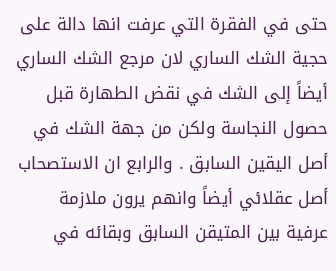حتى في الفقرة التي عرفت انها دالة على حجية الشك الساري لان مرجع الشك الساري أيضاً إلى الشك في نقض الطهارة قبل حصول النجاسة ولكن من جهة الشك في أصل اليقين السابق . والرابع ان الاستصحاب أصل عقلائي أيضاً وانهم يرون ملازمة عرفية بين المتيقن السابق وبقائه في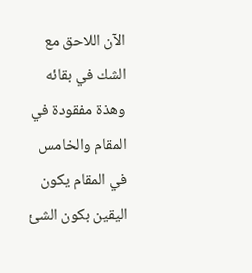الآن اللاحق مع الشك في بقائه وهذة مفقودة في المقام والخامس في المقام يكون اليقين بكون الشئ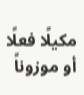مكيلًا فعلًا أو موزوناً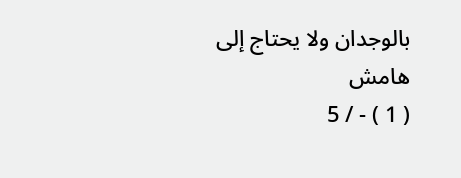بالوجدان ولا يحتاج إلى
هامش
( 1 ) - / 5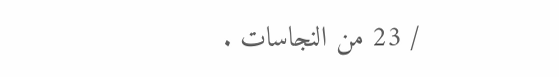/ 23 من النجاسات .